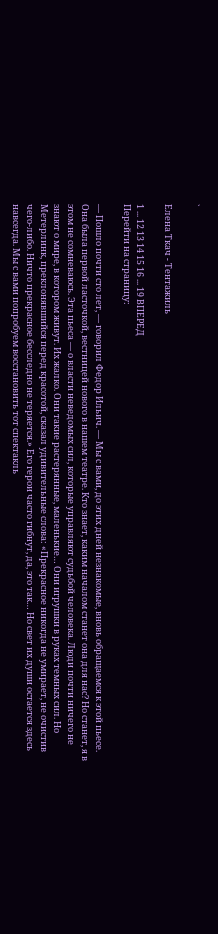`

Елена Ткач - Тентажиль

1 ... 12 13 14 15 16 ... 19 ВПЕРЕД
Перейти на страницу:

— Пошло почти сто лет, — говорил Федор Ильич. — Мы с вами, до этих дней незнакомые, вновь обращаемся к этой пьесе. Она была первой ласточкой, вестницей нового в нашем театре. Кто знает, каким началом станет она для нас? Но станет, я в этом не сомневаюсь. Эта пьеса — о власти неведомых сил, которые управляют судьбой человека. Люди почти ничего не знают о мире, в котором живут. Их жалко. Они такие растерянные, маленькие… Они игрушки в руках темных сил. Но Метерлинк, преклонявшийся перед красотой, сказал удивительные слова: «Прекрасное никогда не умирает, не очистив чего-либо. Ничто прекрасное бесследно не теряется.» Его герои часто гибнут, да, это так… Но свет их души остается здесь навсегда. Мы с вами попробуем восстановить тот спектакль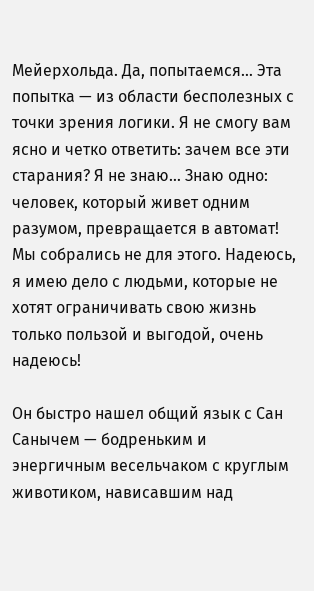Мейерхольда. Да, попытаемся… Эта попытка — из области бесполезных с точки зрения логики. Я не смогу вам ясно и четко ответить: зачем все эти старания? Я не знаю… Знаю одно: человек, который живет одним разумом, превращается в автомат! Мы собрались не для этого. Надеюсь, я имею дело с людьми, которые не хотят ограничивать свою жизнь только пользой и выгодой, очень надеюсь!

Он быстро нашел общий язык с Сан Санычем — бодреньким и энергичным весельчаком с круглым животиком, нависавшим над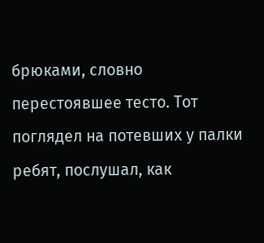брюками, словно перестоявшее тесто. Тот поглядел на потевших у палки ребят, послушал, как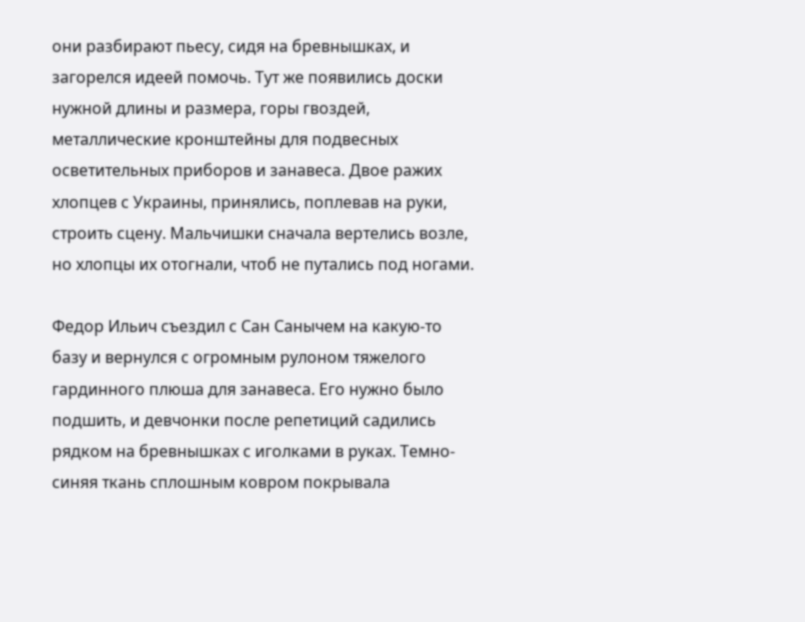они разбирают пьесу, сидя на бревнышках, и загорелся идеей помочь. Тут же появились доски нужной длины и размера, горы гвоздей, металлические кронштейны для подвесных осветительных приборов и занавеса. Двое ражих хлопцев с Украины, принялись, поплевав на руки, строить сцену. Мальчишки сначала вертелись возле, но хлопцы их отогнали, чтоб не путались под ногами.

Федор Ильич съездил с Сан Санычем на какую-то базу и вернулся с огромным рулоном тяжелого гардинного плюша для занавеса. Его нужно было подшить, и девчонки после репетиций садились рядком на бревнышках с иголками в руках. Темно-синяя ткань сплошным ковром покрывала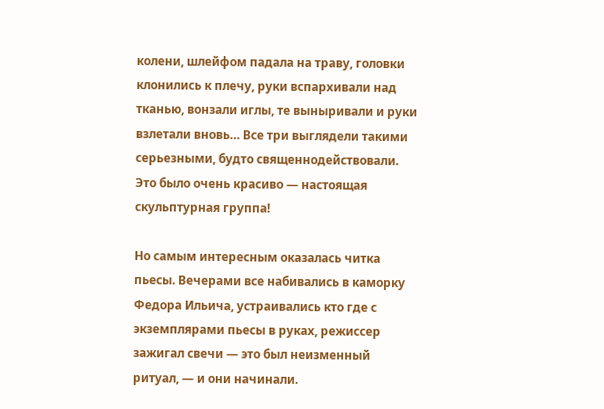колени, шлейфом падала на траву, головки клонились к плечу, руки вспархивали над тканью, вонзали иглы, те выныривали и руки взлетали вновь… Все три выглядели такими серьезными, будто священнодействовали. Это было очень красиво — настоящая скульптурная группа!

Но самым интересным оказалась читка пьесы. Вечерами все набивались в каморку Федора Ильича, устраивались кто где с экземплярами пьесы в руках, режиссер зажигал свечи — это был неизменный ритуал, — и они начинали.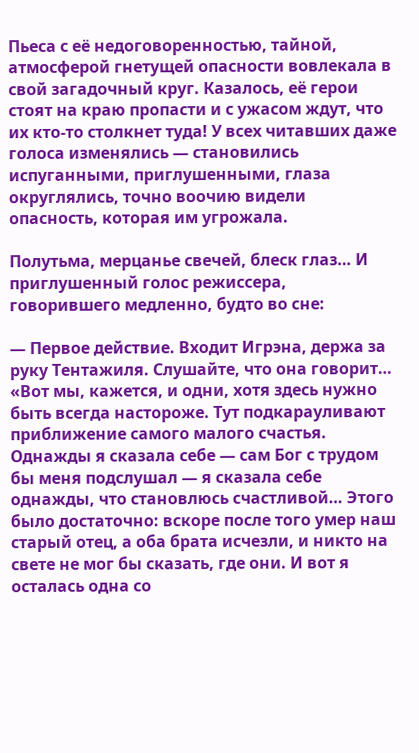Пьеса с её недоговоренностью, тайной, атмосферой гнетущей опасности вовлекала в свой загадочный круг. Казалось, её герои стоят на краю пропасти и с ужасом ждут, что их кто-то столкнет туда! У всех читавших даже голоса изменялись — становились испуганными, приглушенными, глаза округлялись, точно воочию видели опасность, которая им угрожала.

Полутьма, мерцанье свечей, блеск глаз… И приглушенный голос режиссера, говорившего медленно, будто во сне:

— Первое действие. Входит Игрэна, держа за руку Тентажиля. Слушайте, что она говорит… «Вот мы, кажется, и одни, хотя здесь нужно быть всегда настороже. Тут подкарауливают приближение самого малого счастья. Однажды я сказала себе — сам Бог с трудом бы меня подслушал — я сказала себе однажды, что становлюсь счастливой… Этого было достаточно: вскоре после того умер наш старый отец, а оба брата исчезли, и никто на свете не мог бы сказать, где они. И вот я осталась одна со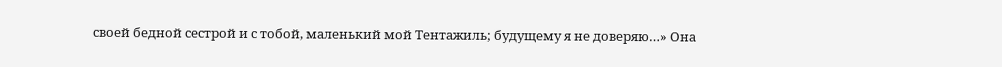своей бедной сестрой и с тобой, маленький мой Тентажиль; будущему я не доверяю…» Она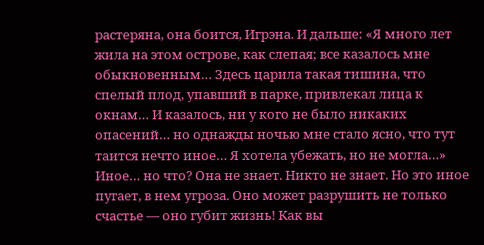растеряна, она боится, Игрэна. И дальше: «Я много лет жила на этом острове, как слепая; все казалось мне обыкновенным… Здесь царила такая тишина, что спелый плод, упавший в парке, привлекал лица к окнам… И казалось, ни у кого не было никаких опасений… но однажды ночью мне стало ясно, что тут таится нечто иное… Я хотела убежать, но не могла…» Иное… но что? Она не знает. Никто не знает. Но это иное пугает, в нем угроза. Оно может разрушить не только счастье — оно губит жизнь! Как вы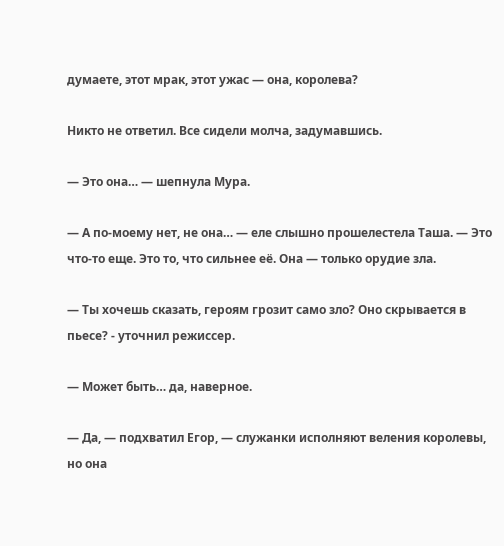думаете, этот мрак, этот ужас — она, королева?

Никто не ответил. Все сидели молча, задумавшись.

— Это она… — шепнула Мура.

— А по-моему нет, не она… — еле слышно прошелестела Таша. — Это что-то еще. Это то, что сильнее её. Она — только орудие зла.

— Ты хочешь сказать, героям грозит само зло? Оно скрывается в пьесе? - уточнил режиссер.

— Может быть… да, наверное.

— Да, — подхватил Егор, — служанки исполняют веления королевы, но она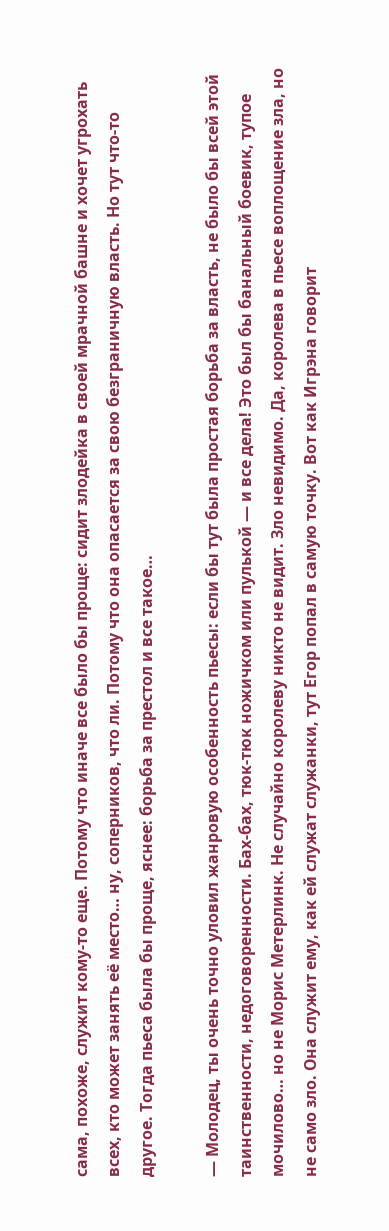сама, похоже, служит кому-то еще. Потому что иначе все было бы проще: сидит злодейка в своей мрачной башне и хочет угрохать всех, кто может занять её место… ну, соперников, что ли. Потому что она опасается за свою безграничную власть. Но тут что-то другое. Тогда пьеса была бы проще, яснее: борьба за престол и все такое…

— Молодец, ты очень точно уловил жанровую особенность пьесы: если бы тут была простая борьба за власть, не было бы всей этой таинственности, недоговоренности. Бах-бах, тюк-тюк ножичком или пулькой — и все дела! Это был бы банальный боевик, тупое мочилово… но не Морис Метерлинк. Не случайно королеву никто не видит. Зло невидимо. Да, королева в пьесе воплощение зла, но не само зло. Она служит ему, как ей служат служанки, тут Егор попал в самую точку. Вот как Игрэна говорит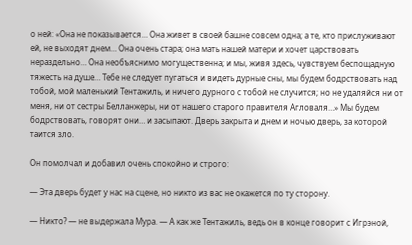о ней: «Она не показывается… Она живет в своей башне совсем одна; а те, кто прислуживают ей, не выходят днем… Она очень стара; она мать нашей матери и хочет царствовать нераздельно… Она необъяснимо могущественна; и мы, живя здесь, чувствуем беспощадную тяжесть на душе… Тебе не следует пугаться и видеть дурные сны, мы будем бодрствовать над тобой, мой маленький Тентажиль, и ничего дурного с тобой не случится; но не удаляйся ни от меня, ни от сестры Белланжеры, ни от нашего старого правителя Агловаля…» Мы будем бодрствовать, говорят они… и засыпают. Дверь закрыта и днем и ночью дверь, за которой таится зло.

Он помолчал и добавил очень спокойно и строго:

— Эта дверь будет у нас на сцене, но никто из вас не окажется по ту сторону.

— Никто? — не выдержала Мура. — А как же Тентажиль, ведь он в конце говорит с Игрэной,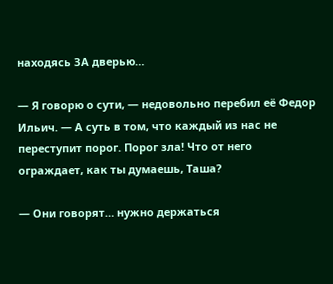находясь ЗА дверью…

— Я говорю о сути, — недовольно перебил её Федор Ильич. — А суть в том, что каждый из нас не переступит порог. Порог зла! Что от него ограждает, как ты думаешь, Таша?

— Они говорят… нужно держаться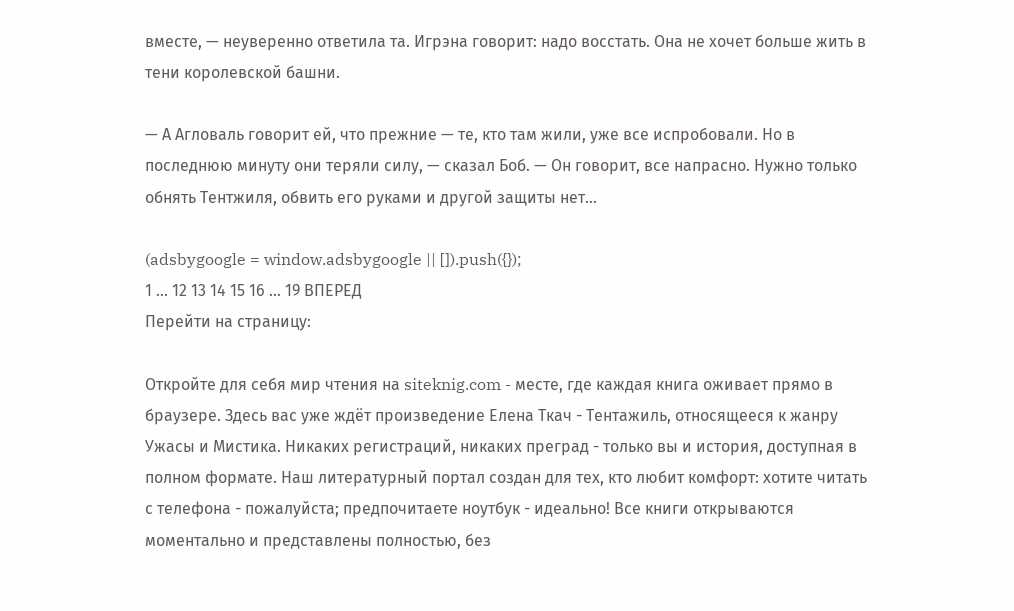вместе, — неуверенно ответила та. Игрэна говорит: надо восстать. Она не хочет больше жить в тени королевской башни.

— А Агловаль говорит ей, что прежние — те, кто там жили, уже все испробовали. Но в последнюю минуту они теряли силу, — сказал Боб. — Он говорит, все напрасно. Нужно только обнять Тентжиля, обвить его руками и другой защиты нет…

(adsbygoogle = window.adsbygoogle || []).push({});
1 ... 12 13 14 15 16 ... 19 ВПЕРЕД
Перейти на страницу:

Откройте для себя мир чтения на siteknig.com - месте, где каждая книга оживает прямо в браузере. Здесь вас уже ждёт произведение Елена Ткач - Тентажиль, относящееся к жанру Ужасы и Мистика. Никаких регистраций, никаких преград - только вы и история, доступная в полном формате. Наш литературный портал создан для тех, кто любит комфорт: хотите читать с телефона - пожалуйста; предпочитаете ноутбук - идеально! Все книги открываются моментально и представлены полностью, без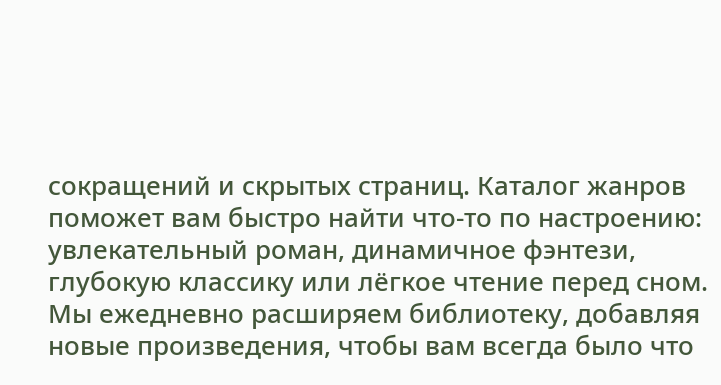сокращений и скрытых страниц. Каталог жанров поможет вам быстро найти что-то по настроению: увлекательный роман, динамичное фэнтези, глубокую классику или лёгкое чтение перед сном. Мы ежедневно расширяем библиотеку, добавляя новые произведения, чтобы вам всегда было что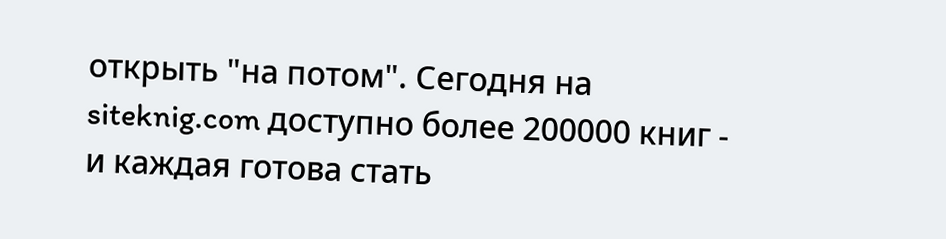открыть "на потом". Сегодня на siteknig.com доступно более 200000 книг - и каждая готова стать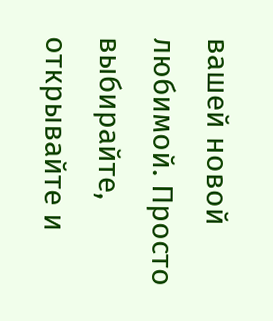вашей новой любимой. Просто выбирайте, открывайте и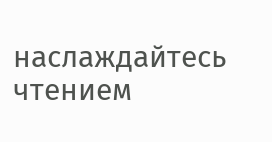наслаждайтесь чтением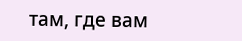там, где вам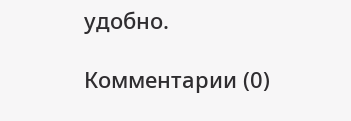удобно.

Комментарии (0)